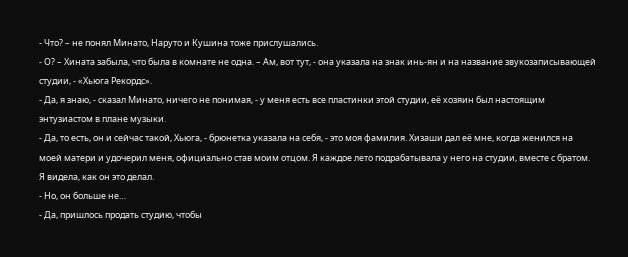- Что? – не понял Минато, Наруто и Кушина тоже прислушались.
- О? – Хината забыла, что была в комнате не одна. – Ам, вот тут, - она указала на знак инь-ян и на название звукозаписывающей студии, - «Хьюга Рекордс».
- Да, я знаю, - сказал Минато, ничего не понимая, - у меня есть все пластинки этой студии, её хозяин был настоящим энтузиастом в плане музыки.
- Да, то есть, он и сейчас такой, Хьюга, - брюнетка указала на себя, - это моя фамилия. Хизаши дал её мне, когда женился на моей матери и удочерил меня, официально став моим отцом. Я каждое лето подрабатывала у него на студии, вместе с братом. Я видела, как он это делал.
- Но, он больше не…
- Да, пришлось продать студию, чтобы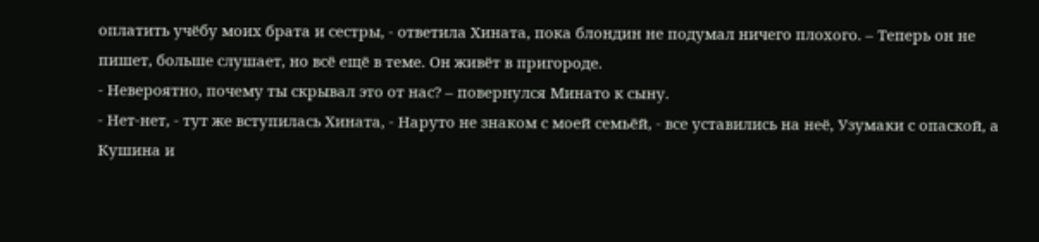оплатить учёбу моих брата и сестры, - ответила Хината, пока блондин не подумал ничего плохого. – Теперь он не пишет, больше слушает, но всё ещё в теме. Он живёт в пригороде.
- Невероятно, почему ты скрывал это от нас? – повернулся Минато к сыну.
- Нет-нет, - тут же вступилась Хината, - Наруто не знаком с моей семьёй, - все уставились на неё, Узумаки с опаской, а Кушина и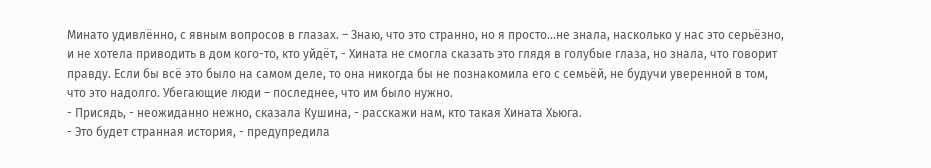Минато удивлённо, с явным вопросов в глазах. – Знаю, что это странно, но я просто…не знала, насколько у нас это серьёзно, и не хотела приводить в дом кого-то, кто уйдёт, - Хината не смогла сказать это глядя в голубые глаза, но знала, что говорит правду. Если бы всё это было на самом деле, то она никогда бы не познакомила его с семьёй, не будучи уверенной в том, что это надолго. Убегающие люди – последнее, что им было нужно.
- Присядь, - неожиданно нежно, сказала Кушина, - расскажи нам, кто такая Хината Хьюга.
- Это будет странная история, - предупредила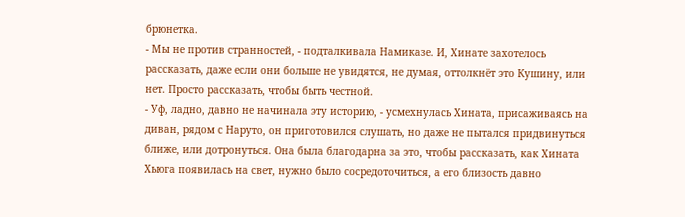брюнетка.
- Мы не против странностей, - подталкивала Намиказе. И, Хинате захотелось рассказать, даже если они больше не увидятся, не думая, оттолкнёт это Кушину, или нет. Просто рассказать, чтобы быть честной.
- Уф, ладно, давно не начинала эту историю, - усмехнулась Хината, присаживаясь на диван, рядом с Наруто, он приготовился слушать, но даже не пытался придвинуться ближе, или дотронуться. Она была благодарна за это, чтобы рассказать, как Хината Хьюга появилась на свет, нужно было сосредоточиться, а его близость давно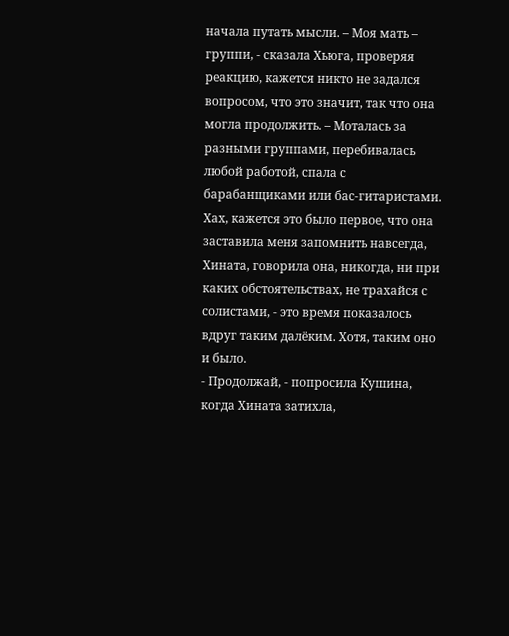начала путать мысли. – Моя мать – группи, - сказала Хьюга, проверяя реакцию, кажется никто не задался вопросом, что это значит, так что она могла продолжить. – Моталась за разными группами, перебивалась любой работой, спала с барабанщиками или бас-гитаристами. Хах, кажется это было первое, что она заставила меня запомнить навсегда, Хината, говорила она, никогда, ни при каких обстоятельствах, не трахайся с солистами, - это время показалось вдруг таким далёким. Хотя, таким оно и было.
- Продолжай, - попросила Кушина, когда Хината затихла,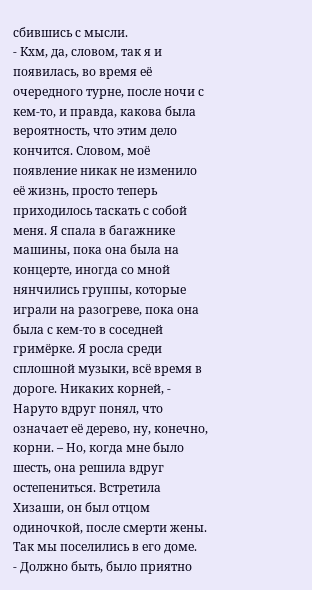сбившись с мысли.
- Кхм, да, словом, так я и появилась, во время её очередного турне, после ночи с кем-то, и правда, какова была вероятность, что этим дело кончится. Словом, моё появление никак не изменило её жизнь, просто теперь приходилось таскать с собой меня. Я спала в багажнике машины, пока она была на концерте, иногда со мной нянчились группы, которые играли на разогреве, пока она была с кем-то в соседней гримёрке. Я росла среди сплошной музыки, всё время в дороге. Никаких корней, - Наруто вдруг понял, что означает её дерево, ну, конечно, корни. – Но, когда мне было шесть, она решила вдруг остепениться. Встретила Хизаши, он был отцом одиночкой, после смерти жены. Так мы поселились в его доме.
- Должно быть, было приятно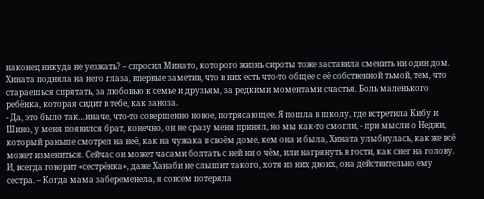наконец никуда не уезжать? – спросил Минато, которого жизнь сироты тоже заставила сменить ни один дом. Хината подняла на него глаза, впервые заметив, что в них есть что-то общее с её собственной тьмой, тем, что стараешься спрятать, за любовью к семье и друзьям, за редкими моментами счастья. Боль маленького ребёнка, которая сидит в тебе, как заноза.
- Да, это было так…иначе, что-то совершенно новое, потрясающее. Я пошла в школу, где встретила Кибу и Шино, у меня появился брат, конечно, он не сразу меня принял, но мы как-то смогли, - при мысли о Неджи, который раньше смотрел на неё, как на чужака в своём доме, кем она и была, Хината улыбнулась, как же всё может измениться. Сейчас он может часами болтать с ней ни о чём, или нагрянуть в гости, как снег на голову. И, всегда говорит «сестрёнка», даже Ханаби не слышит такого, хотя из них двоих, она действительно ему сестра. – Когда мама забеременела, я совсем потеряла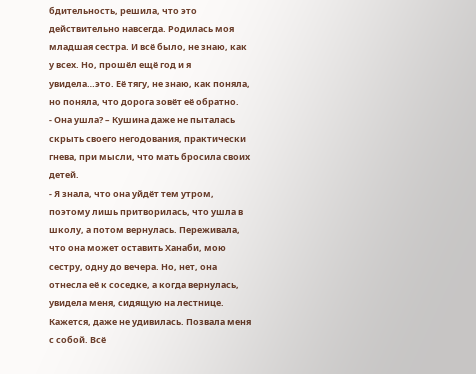бдительность, решила, что это действительно навсегда. Родилась моя младшая сестра. И всё было, не знаю, как у всех. Но, прошёл ещё год и я увидела…это. Её тягу, не знаю, как поняла, но поняла, что дорога зовёт её обратно.
- Она ушла? – Кушина даже не пыталась скрыть своего негодования, практически гнева, при мысли, что мать бросила своих детей.
- Я знала, что она уйдёт тем утром, поэтому лишь притворилась, что ушла в школу, а потом вернулась. Переживала, что она может оставить Ханаби, мою сестру, одну до вечера. Но, нет, она отнесла её к соседке, а когда вернулась, увидела меня, сидящую на лестнице. Кажется, даже не удивилась. Позвала меня с собой. Всё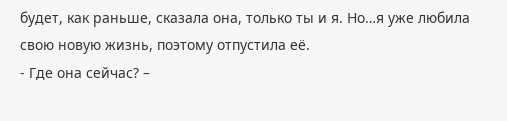будет, как раньше, сказала она, только ты и я. Но…я уже любила свою новую жизнь, поэтому отпустила её.
- Где она сейчас? –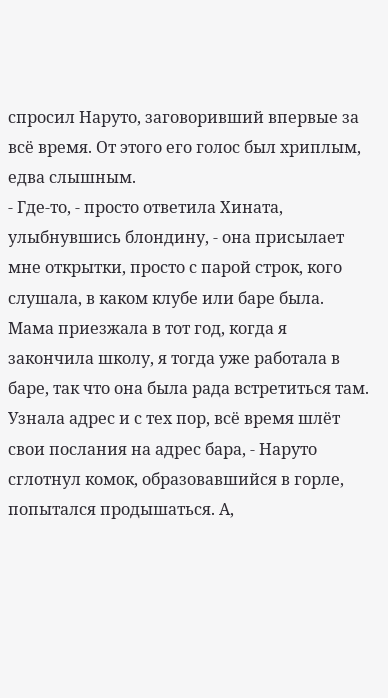спросил Наруто, заговоривший впервые за всё время. От этого его голос был хриплым, едва слышным.
- Где-то, - просто ответила Хината, улыбнувшись блондину, - она присылает мне открытки, просто с парой строк, кого слушала, в каком клубе или баре была. Мама приезжала в тот год, когда я закончила школу, я тогда уже работала в баре, так что она была рада встретиться там. Узнала адрес и с тех пор, всё время шлёт свои послания на адрес бара, - Наруто сглотнул комок, образовавшийся в горле, попытался продышаться. А,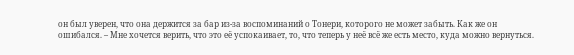он был уверен, что она держится за бар из-за воспоминаний о Тонери, которого не может забыть. Как же он ошибался. – Мне хочется верить, что это её успокаивает, то, что теперь у неё всё же есть место, куда можно вернуться.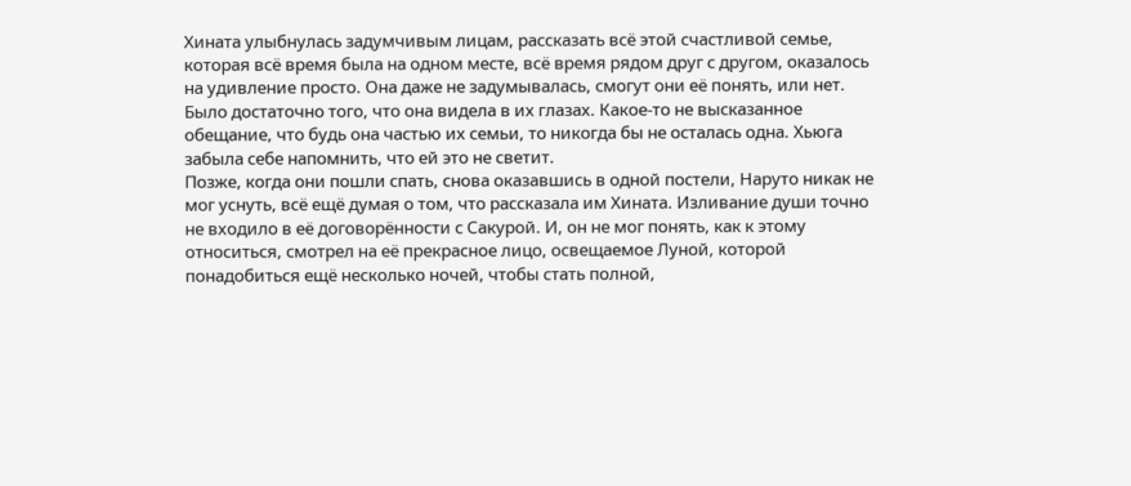Хината улыбнулась задумчивым лицам, рассказать всё этой счастливой семье, которая всё время была на одном месте, всё время рядом друг с другом, оказалось на удивление просто. Она даже не задумывалась, смогут они её понять, или нет. Было достаточно того, что она видела в их глазах. Какое-то не высказанное обещание, что будь она частью их семьи, то никогда бы не осталась одна. Хьюга забыла себе напомнить, что ей это не светит.
Позже, когда они пошли спать, снова оказавшись в одной постели, Наруто никак не мог уснуть, всё ещё думая о том, что рассказала им Хината. Изливание души точно не входило в её договорённости с Сакурой. И, он не мог понять, как к этому относиться, смотрел на её прекрасное лицо, освещаемое Луной, которой понадобиться ещё несколько ночей, чтобы стать полной,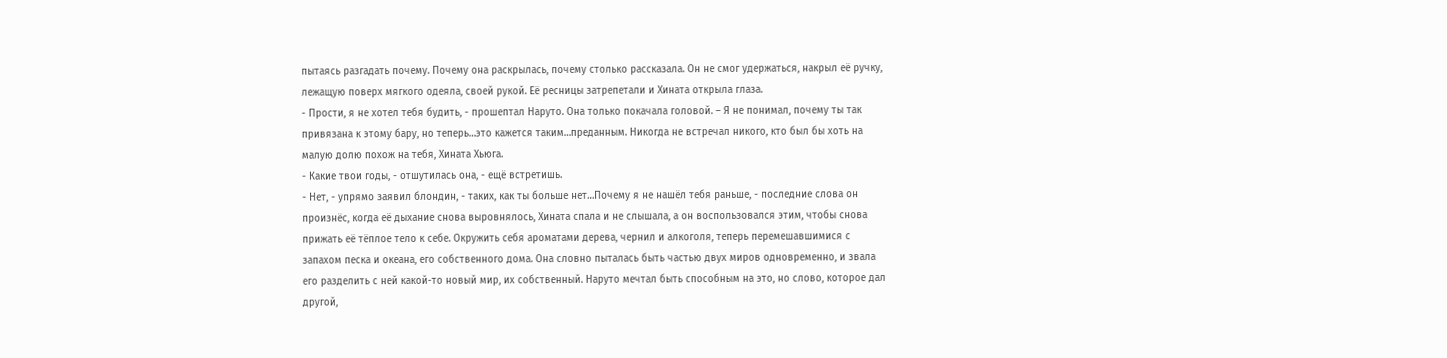пытаясь разгадать почему. Почему она раскрылась, почему столько рассказала. Он не смог удержаться, накрыл её ручку, лежащую поверх мягкого одеяла, своей рукой. Её ресницы затрепетали и Хината открыла глаза.
- Прости, я не хотел тебя будить, - прошептал Наруто. Она только покачала головой. – Я не понимал, почему ты так привязана к этому бару, но теперь…это кажется таким…преданным. Никогда не встречал никого, кто был бы хоть на малую долю похож на тебя, Хината Хьюга.
- Какие твои годы, - отшутилась она, - ещё встретишь.
- Нет, - упрямо заявил блондин, - таких, как ты больше нет…Почему я не нашёл тебя раньше, - последние слова он произнёс, когда её дыхание снова выровнялось, Хината спала и не слышала, а он воспользовался этим, чтобы снова прижать её тёплое тело к себе. Окружить себя ароматами дерева, чернил и алкоголя, теперь перемешавшимися с запахом песка и океана, его собственного дома. Она словно пыталась быть частью двух миров одновременно, и звала его разделить с ней какой-то новый мир, их собственный. Наруто мечтал быть способным на это, но слово, которое дал другой,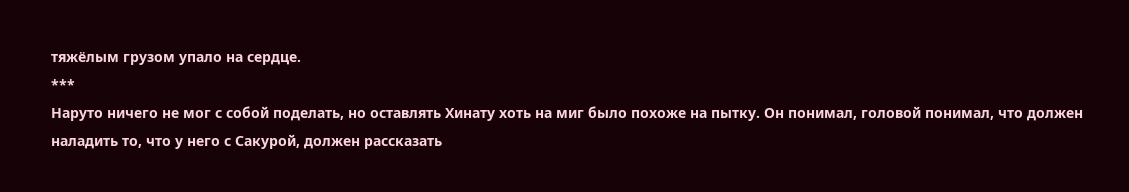тяжёлым грузом упало на сердце.
***
Наруто ничего не мог с собой поделать, но оставлять Хинату хоть на миг было похоже на пытку. Он понимал, головой понимал, что должен наладить то, что у него с Сакурой, должен рассказать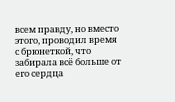всем правду, но вместо этого, проводил время с брюнеткой, что забирала всё больше от его сердца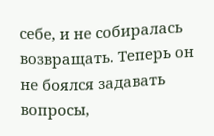себе, и не собиралась возвращать. Теперь он не боялся задавать вопросы,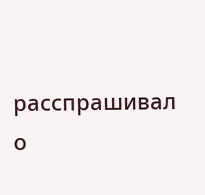расспрашивал о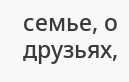семье, о друзьях,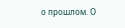о прошлом. О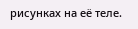рисунках на её теле.